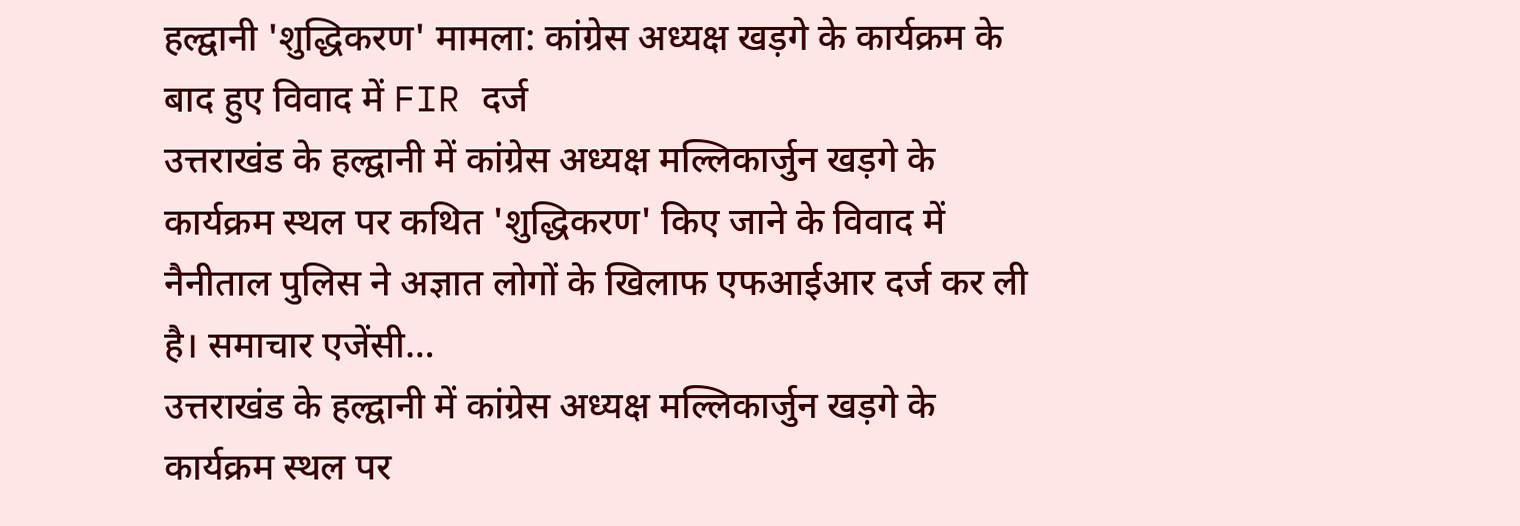हल्द्वानी 'शुद्धिकरण' मामला: कांग्रेस अध्यक्ष खड़गे के कार्यक्रम के बाद हुए विवाद में FIR दर्ज
उत्तराखंड के हल्द्वानी में कांग्रेस अध्यक्ष मल्लिकार्जुन खड़गे के कार्यक्रम स्थल पर कथित 'शुद्धिकरण' किए जाने के विवाद में नैनीताल पुलिस ने अज्ञात लोगों के खिलाफ एफआईआर दर्ज कर ली है। समाचार एजेंसी…
उत्तराखंड के हल्द्वानी में कांग्रेस अध्यक्ष मल्लिकार्जुन खड़गे के कार्यक्रम स्थल पर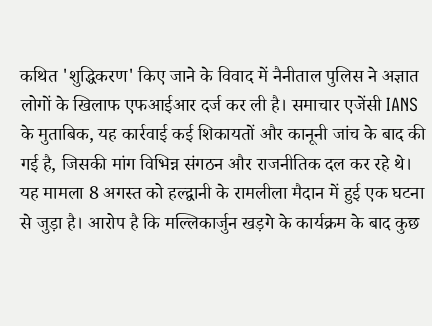कथित 'शुद्धिकरण' किए जाने के विवाद में नैनीताल पुलिस ने अज्ञात लोगों के खिलाफ एफआईआर दर्ज कर ली है। समाचार एजेंसी IANS के मुताबिक, यह कार्रवाई कई शिकायतों और कानूनी जांच के बाद की गई है, जिसकी मांग विभिन्न संगठन और राजनीतिक दल कर रहे थे।
यह मामला 8 अगस्त को हल्द्वानी के रामलीला मैदान में हुई एक घटना से जुड़ा है। आरोप है कि मल्लिकार्जुन खड़गे के कार्यक्रम के बाद कुछ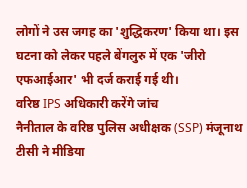लोगों ने उस जगह का 'शुद्धिकरण' किया था। इस घटना को लेकर पहले बेंगलुरु में एक 'जीरो एफआईआर' भी दर्ज कराई गई थी।
वरिष्ठ IPS अधिकारी करेंगे जांच
नैनीताल के वरिष्ठ पुलिस अधीक्षक (SSP) मंजूनाथ टीसी ने मीडिया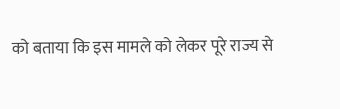को बताया कि इस मामले को लेकर पूरे राज्य से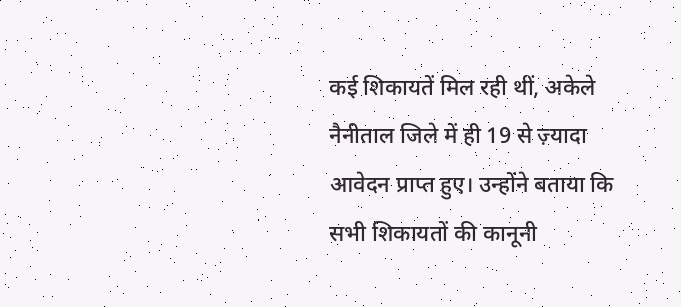कई शिकायतें मिल रही थीं, अकेले नैनीताल जिले में ही 19 से ज़्यादा आवेदन प्राप्त हुए। उन्होंने बताया कि सभी शिकायतों की कानूनी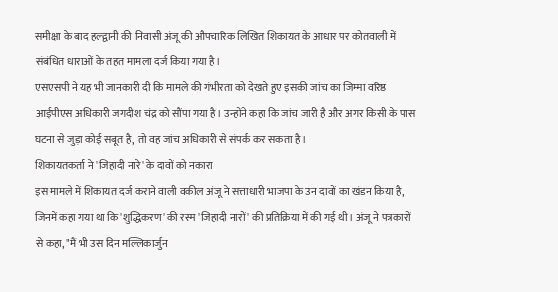समीक्षा के बाद हल्द्वानी की निवासी अंजू की औपचारिक लिखित शिकायत के आधार पर कोतवाली में संबंधित धाराओं के तहत मामला दर्ज किया गया है।
एसएसपी ने यह भी जानकारी दी कि मामले की गंभीरता को देखते हुए इसकी जांच का जिम्मा वरिष्ठ आईपीएस अधिकारी जगदीश चंद्र को सौंपा गया है। उन्होंने कहा कि जांच जारी है और अगर किसी के पास घटना से जुड़ा कोई सबूत है, तो वह जांच अधिकारी से संपर्क कर सकता है।
शिकायतकर्ता ने 'जिहादी नारे' के दावों को नकारा
इस मामले में शिकायत दर्ज कराने वाली वकील अंजू ने सत्ताधारी भाजपा के उन दावों का खंडन किया है, जिनमें कहा गया था कि 'शुद्धिकरण' की रस्म 'जिहादी नारों' की प्रतिक्रिया में की गई थी। अंजू ने पत्रकारों से कहा, "मैं भी उस दिन मल्लिकार्जुन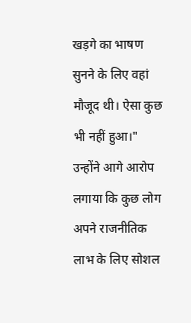खड़गे का भाषण सुनने के लिए वहां मौजूद थी। ऐसा कुछ भी नहीं हुआ।"
उन्होंने आगे आरोप लगाया कि कुछ लोग अपने राजनीतिक लाभ के लिए सोशल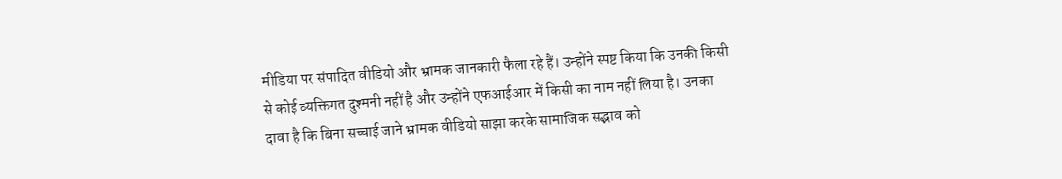मीडिया पर संपादित वीडियो और भ्रामक जानकारी फैला रहे हैं। उन्होंने स्पष्ट किया कि उनकी किसी से कोई व्यक्तिगत दुश्मनी नहीं है और उन्होंने एफआईआर में किसी का नाम नहीं लिया है। उनका दावा है कि बिना सच्चाई जाने भ्रामक वीडियो साझा करके सामाजिक सद्भाव को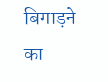बिगाड़ने का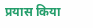प्रयास किया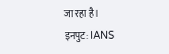जा रहा है।
इनपुट: IANS